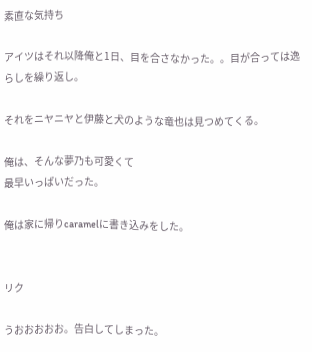素直な気持ち

アイツはそれ以降俺と1日、目を合さなかった。。目が合っては逸らしを繰り返し。

それをニヤニヤと伊藤と犬のような竜也は見つめてくる。

俺は、そんな夢乃も可愛くて
最早いっぱいだった。

俺は家に帰りcaramelに書き込みをした。


リク

うおおおおお。告白してしまった。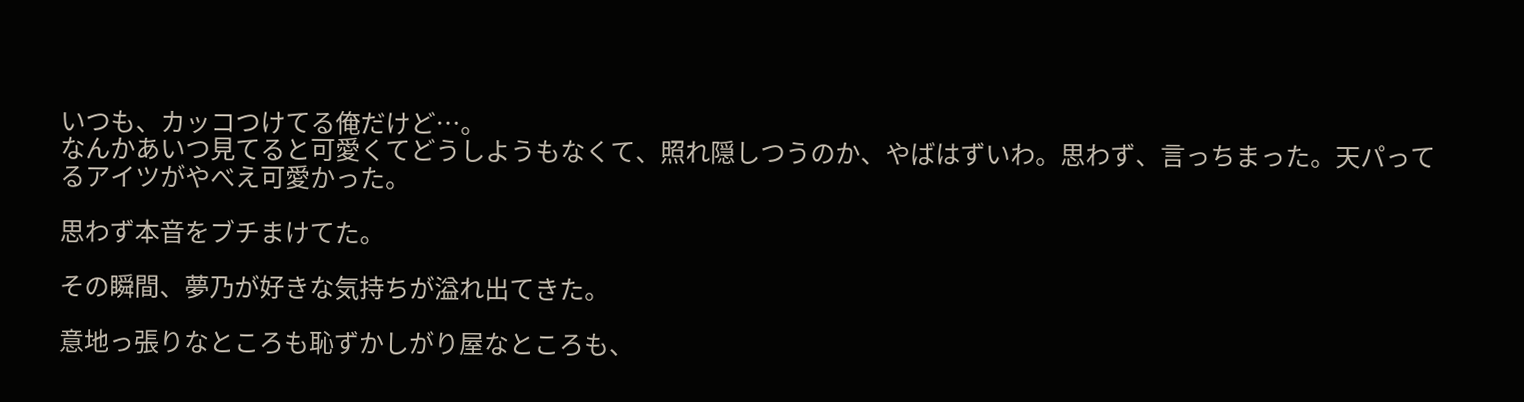いつも、カッコつけてる俺だけど…。
なんかあいつ見てると可愛くてどうしようもなくて、照れ隠しつうのか、やばはずいわ。思わず、言っちまった。天パってるアイツがやべえ可愛かった。

思わず本音をブチまけてた。

その瞬間、夢乃が好きな気持ちが溢れ出てきた。

意地っ張りなところも恥ずかしがり屋なところも、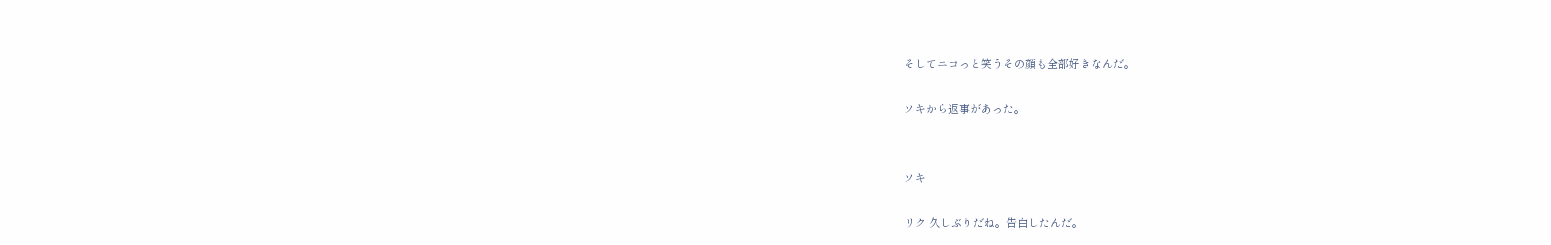そしてニコっと笑うその顔も全部好きなんだ。

ソキから返事があった。


ソキ

リク 久しぶりだね。告白したんだ。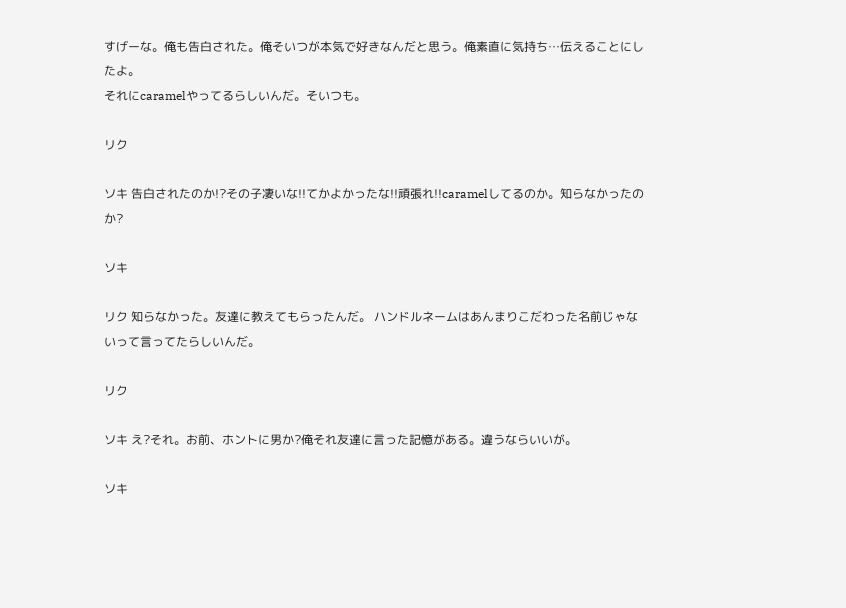すげーな。俺も告白された。俺そいつが本気で好きなんだと思う。俺素直に気持ち…伝えることにしたよ。
それにcaramelやってるらしいんだ。そいつも。

リク

ソキ 告白されたのか!?その子凄いな!!てかよかったな!!頑張れ!!caramelしてるのか。知らなかったのか?

ソキ

リク 知らなかった。友達に教えてもらったんだ。 ハンドルネームはあんまりこだわった名前じゃないって言ってたらしいんだ。

リク

ソキ え?それ。お前、ホントに男か?俺それ友達に言った記憶がある。違うならいいが。

ソキ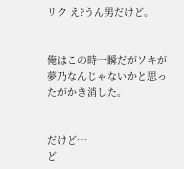リク え?うん男だけど。


俺はこの時一瞬だがソキが夢乃なんじゃないかと思ったがかき消した。


だけど…
ど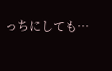っちにしても…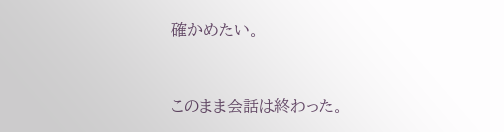確かめたい。


このまま会話は終わった。